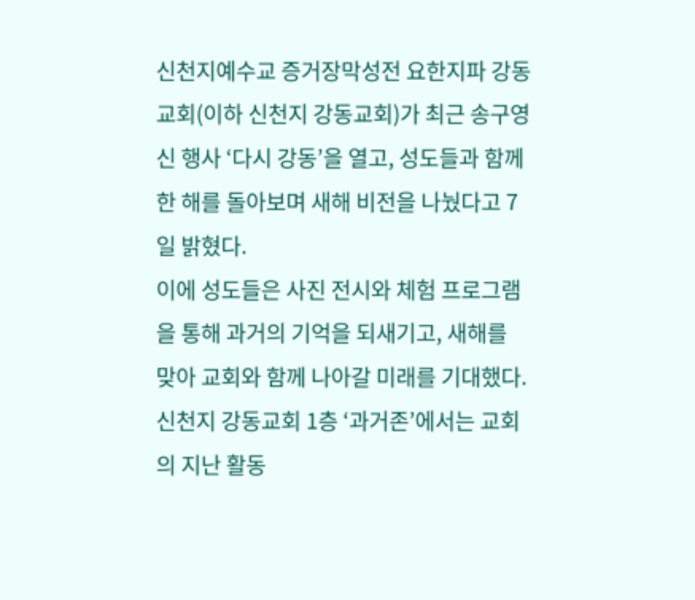신천지예수교 증거장막성전 요한지파 강동교회(이하 신천지 강동교회)가 최근 송구영신 행사 ‘다시 강동’을 열고, 성도들과 함께 한 해를 돌아보며 새해 비전을 나눴다고 7일 밝혔다.
이에 성도들은 사진 전시와 체험 프로그램을 통해 과거의 기억을 되새기고, 새해를 맞아 교회와 함께 나아갈 미래를 기대했다.
신천지 강동교회 1층 ‘과거존’에서는 교회의 지난 활동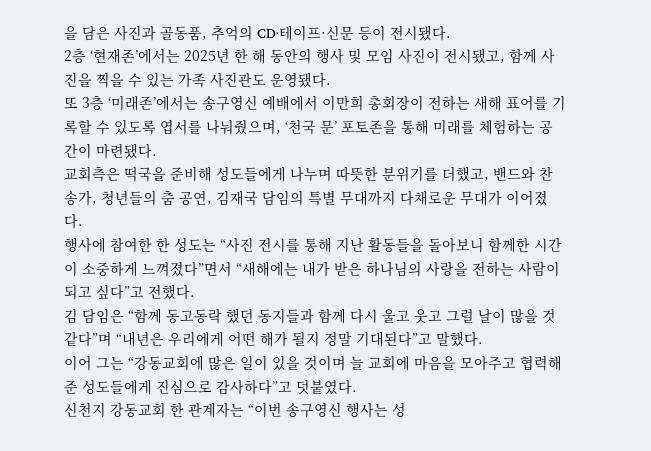을 담은 사진과 골동품, 추억의 CD·테이프·신문 등이 전시됐다.
2층 ‘현재존’에서는 2025년 한 해 동안의 행사 및 모임 사진이 전시됐고, 함께 사진을 찍을 수 있는 가족 사진관도 운영됐다.
또 3층 ‘미래존’에서는 송구영신 예배에서 이만희 총회장이 전하는 새해 표어를 기록할 수 있도록 엽서를 나눠줬으며, ‘천국 문’ 포토존을 통해 미래를 체험하는 공간이 마련됐다.
교회측은 떡국을 준비해 성도들에게 나누며 따뜻한 분위기를 더했고, 밴드와 찬송가, 청년들의 춤 공연, 김재국 담임의 특별 무대까지 다채로운 무대가 이어졌다.
행사에 참여한 한 성도는 “사진 전시를 통해 지난 활동들을 돌아보니 함께한 시간이 소중하게 느껴졌다”면서 “새해에는 내가 받은 하나님의 사랑을 전하는 사람이 되고 싶다”고 전했다.
김 담임은 “함께 동고동락 했던 동지들과 함께 다시 울고 웃고 그럴 날이 많을 것 같다”며 “내년은 우리에게 어떤 해가 될지 정말 기대된다”고 말했다.
이어 그는 “강동교회에 많은 일이 있을 것이며 늘 교회에 마음을 모아주고 협력해준 성도들에게 진심으로 감사하다”고 덧붙였다.
신천지 강동교회 한 관계자는 “이번 송구영신 행사는 성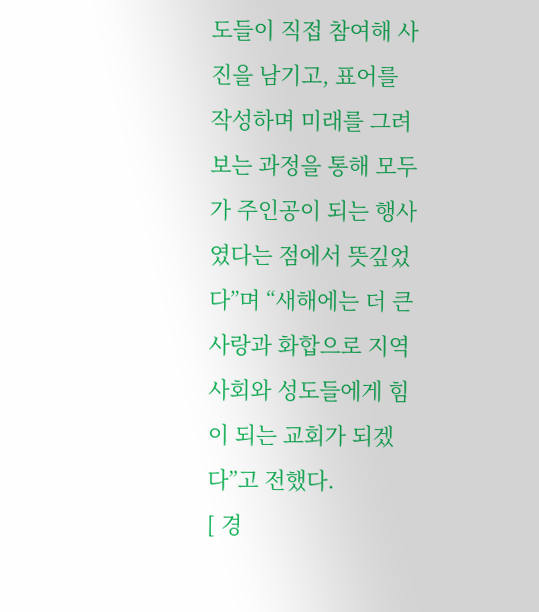도들이 직접 참여해 사진을 남기고, 표어를 작성하며 미래를 그려보는 과정을 통해 모두가 주인공이 되는 행사였다는 점에서 뜻깊었다”며 “새해에는 더 큰 사랑과 화합으로 지역사회와 성도들에게 힘이 되는 교회가 되겠다”고 전했다.
[ 경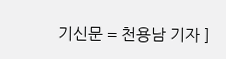기신문 = 천용남 기자 ]